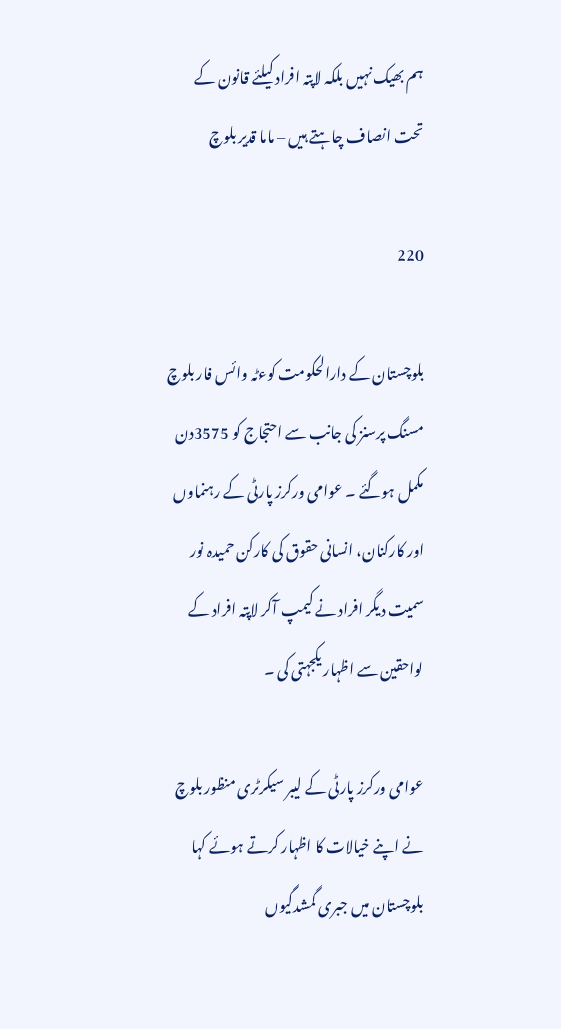ہم بھیک نہیں بلکہ لاپتہ افراد کیلئے قانون کے تحت انصاف چاہتے ہیں – ماما قدیر بلوچ

220

بلوچستان کے دارالحکومت کوءٹہ وائس فار بلوچ مسنگ پرسنز کی جانب سے احتجاج کو 3575دن مکمل ہوگئے ۔ عوامی ورکرز پارٹی کے رہنماوں اور کارکنان، انسانی حقوق کی کارکن حمیدہ نور سمیت دیگر افراد نے کیمپ آکر لاپتہ افراد کے لواحقین سے اظہار یکجہتی کی ۔

عوامی ورکرز پارٹی کے لیبر سیکرٹری منظور بلوچ نے اپنے خیالات کا اظہار کرتے ہوئے کہا بلوچستان میں جبری گمشدگیوں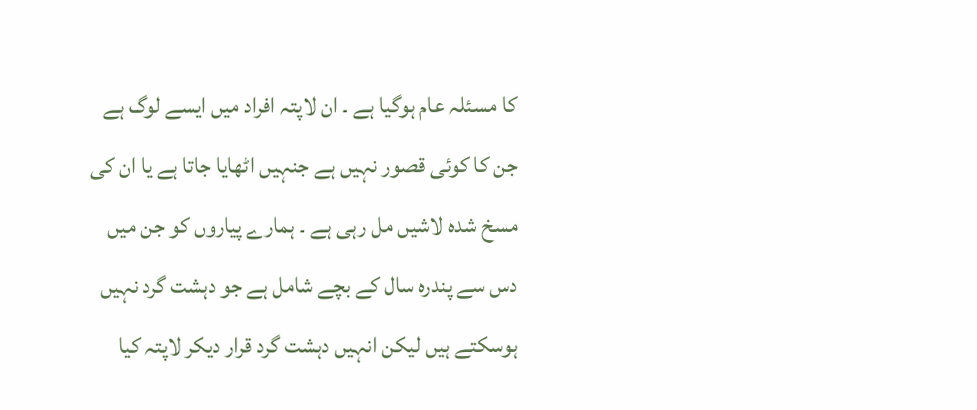کا مسئلہ عام ہوگیا ہے ۔ ان لاپتہ افراد میں ایسے لوگ ہے جن کا کوئی قصور نہیں ہے جنہیں اٹھایا جاتا ہے یا ان کی مسخ شدہ لاشیں مل رہی ہے ۔ ہمارے پیاروں کو جن میں دس سے پندرہ سال کے بچے شامل ہے جو دہشت گرد نہیں ہوسکتے ہیں لیکن انہیں دہشت گرد قرار دیکر لاپتہ کیا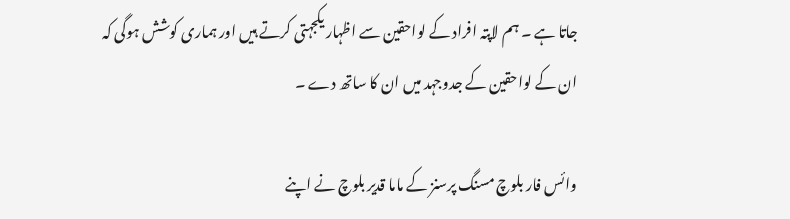جاتا ہے ۔ ہم لاپتہ افراد کے لواحقین سے اظہار یکجہتی کرتے ہیں اور ہماری کوشش ہوگی کہ ان کے لواحقین کے جدوجہد میں ان کا ساتھ دے ۔

وائس فار بلوچ مسنگ پرسنز کے ماما قدیر بلوچ نے اپنے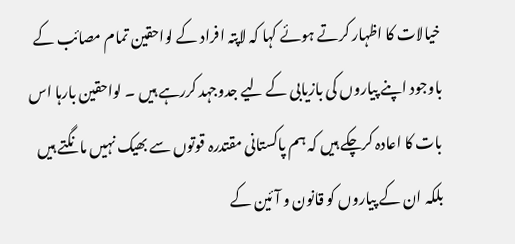خیالات کا اظہار کرتے ہوئے کہا کہ لاپتہ افراد کے لواحقین تمام مصائب کے باوجود اپنے پیاروں کی بازیابی کے لیے جدوجہد کررہے ہیں ۔ لواحقین بارہا اس بات کا اعادہ کرچکے ہیں کہ ہم پاکستانی مقتدرہ قوتوں سے بھیک نہیں مانگتے ہیں بلکہ ان کے پیاروں کو قانون و آئین کے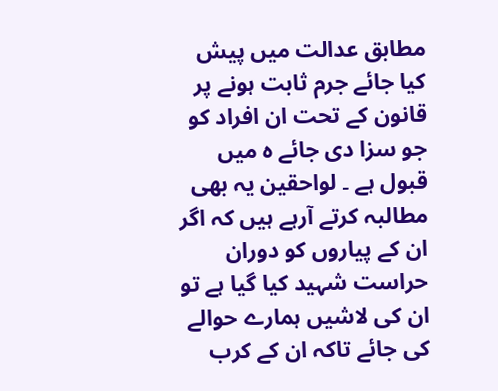مطابق عدالت میں پیش کیا جائے جرم ثابت ہونے پر قانون کے تحت ان افراد کو جو سزا دی جائے ہ میں قبول ہے ۔ لواحقین یہ بھی مطالبہ کرتے آرہے ہیں کہ اگر ان کے پیاروں کو دوران حراست شہید کیا گیا ہے تو ان کی لاشیں ہمارے حوالے کی جائے تاکہ ان کے کرب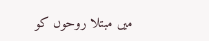میں مبتلا روحوں کو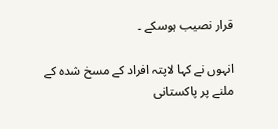قرار نصیب ہوسکے ۔

انہوں نے کہا لاپتہ افراد کے مسخ شدہ کے ملنے پر پاکستانی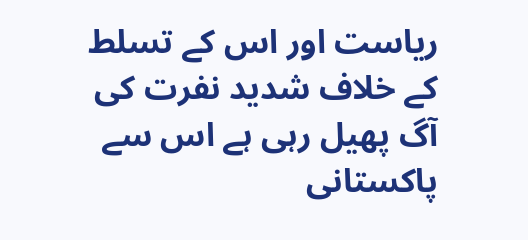ریاست اور اس کے تسلط کے خلاف شدید نفرت کی آگ پھیل رہی ہے اس سے پاکستانی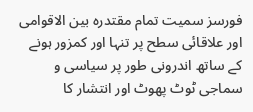فورسز سمیت تمام مقتدرہ بین الاقوامی اور علاقائی سطح پر تنہا اور کمزور ہونے کے ساتھ اندرونی طور پر سیاسی و سماجی ٹوٹ پھوٹ اور انتشار کا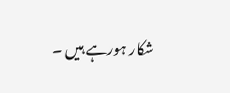شکار ہورہے ہیں ۔